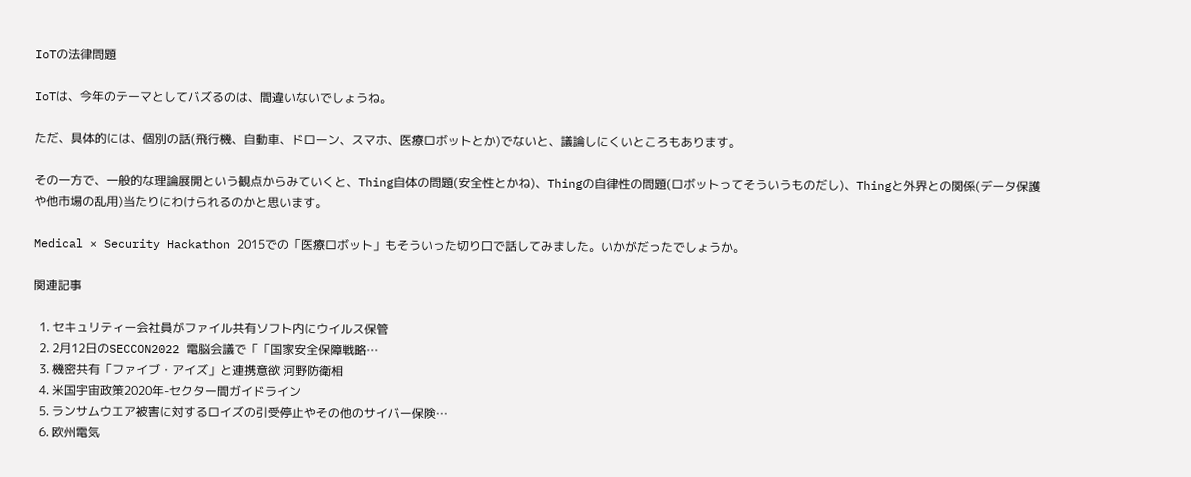IoTの法律問題

IoTは、今年のテーマとしてバズるのは、間違いないでしょうね。

ただ、具体的には、個別の話(飛行機、自動車、ドローン、スマホ、医療ロボットとか)でないと、議論しにくいところもあります。

その一方で、一般的な理論展開という観点からみていくと、Thing自体の問題(安全性とかね)、Thingの自律性の問題(ロボットってそういうものだし)、Thingと外界との関係(データ保護や他市場の乱用)当たりにわけられるのかと思います。

Medical × Security Hackathon 2015での「医療ロボット」もそういった切り口で話してみました。いかがだったでしょうか。

関連記事

  1. セキュリティー会社員がファイル共有ソフト内にウイルス保管
  2. 2月12日のSECCON2022 電脳会議で「「国家安全保障戦略…
  3. 機密共有「ファイブ・アイズ」と連携意欲 河野防衛相
  4. 米国宇宙政策2020年-セクター間ガイドライン
  5. ランサムウエア被害に対するロイズの引受停止やその他のサイバー保険…
  6. 欧州電気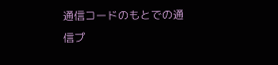通信コードのもとでの通信プ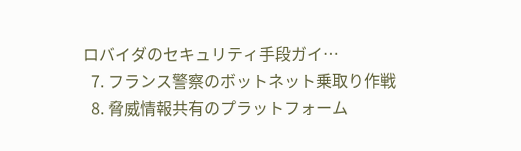ロバイダのセキュリティ手段ガイ…
  7. フランス警察のボットネット乗取り作戦
  8. 脅威情報共有のプラットフォーム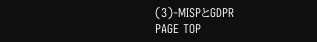(3)-MISPとGDPR
PAGE TOP